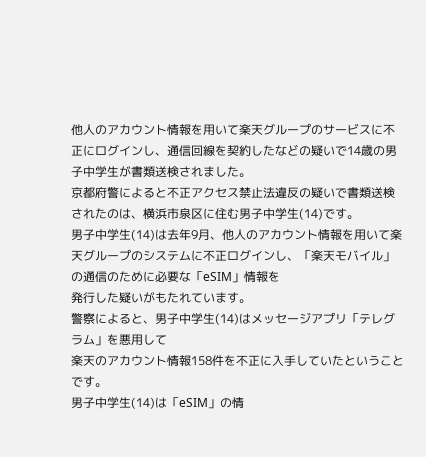他人のアカウント情報を用いて楽天グループのサービスに不正にログインし、通信回線を契約したなどの疑いで14歳の男子中学生が書類送検されました。
京都府警によると不正アクセス禁止法違反の疑いで書類送検されたのは、横浜市泉区に住む男子中学生(14)です。
男子中学生(14)は去年9月、他人のアカウント情報を用いて楽天グループのシステムに不正ログインし、「楽天モバイル」の通信のために必要な「eSIM」情報を
発行した疑いがもたれています。
警察によると、男子中学生(14)はメッセージアプリ「テレグラム」を悪用して
楽天のアカウント情報158件を不正に入手していたということです。
男子中学生(14)は「eSIM」の情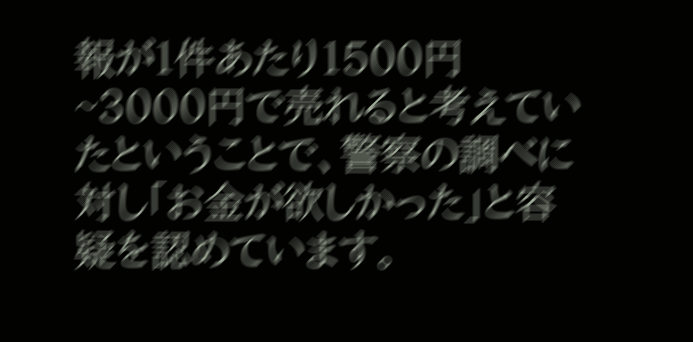報が1件あたり1500円~3000円で売れると考えていたということで、警察の調べに対し「お金が欲しかった」と容疑を認めています。